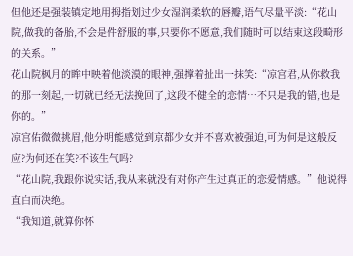但他还是强装镇定地用拇指划过少女湿润柔软的唇瓣,语气尽量平淡:“花山院,做我的备胎,不会是件舒服的事,只要你不愿意,我们随时可以结束这段畸形的关系。”
花山院枫月的眸中映着他淡漠的眼神,强撑着扯出一抹笑:“凉宫君,从你救我的那一刻起,一切就已经无法挽回了,这段不健全的恋情…不只是我的错,也是你的。”
凉宫佑微微挑眉,他分明能感觉到京都少女并不喜欢被强迫,可为何是这般反应?为何还在笑?不该生气吗?
“花山院,我跟你说实话,我从来就没有对你产生过真正的恋爱情感。”他说得直白而决绝。
“我知道,就算你怀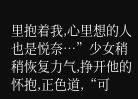里抱着我,心里想的人也是悦奈…”少女稍稍恢复力气,挣开他的怀抱,正色道,“可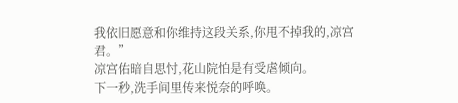我依旧愿意和你维持这段关系,你甩不掉我的,凉宫君。”
凉宫佑暗自思忖,花山院怕是有受虐倾向。
下一秒,洗手间里传来悦奈的呼唤。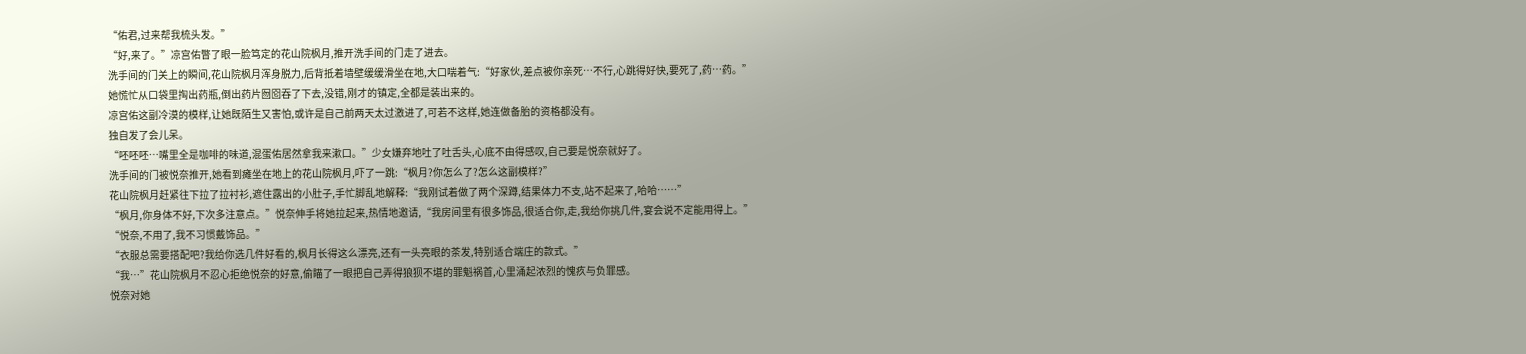“佑君,过来帮我梳头发。”
“好,来了。”凉宫佑瞥了眼一脸笃定的花山院枫月,推开洗手间的门走了进去。
洗手间的门关上的瞬间,花山院枫月浑身脱力,后背抵着墙壁缓缓滑坐在地,大口喘着气:“好家伙,差点被你亲死…不行,心跳得好快,要死了,药…药。”
她慌忙从口袋里掏出药瓶,倒出药片囫囵吞了下去,没错,刚才的镇定,全都是装出来的。
凉宫佑这副冷漠的模样,让她既陌生又害怕,或许是自己前两天太过激进了,可若不这样,她连做备胎的资格都没有。
独自发了会儿呆。
“呸呸呸…嘴里全是咖啡的味道,混蛋佑居然拿我来漱口。”少女嫌弃地吐了吐舌头,心底不由得感叹,自己要是悦奈就好了。
洗手间的门被悦奈推开,她看到瘫坐在地上的花山院枫月,吓了一跳:“枫月?你怎么了?怎么这副模样?”
花山院枫月赶紧往下拉了拉衬衫,遮住露出的小肚子,手忙脚乱地解释:“我刚试着做了两个深蹲,结果体力不支,站不起来了,哈哈……”
“枫月,你身体不好,下次多注意点。”悦奈伸手将她拉起来,热情地邀请,“我房间里有很多饰品,很适合你,走,我给你挑几件,宴会说不定能用得上。”
“悦奈,不用了,我不习惯戴饰品。”
“衣服总需要搭配吧?我给你选几件好看的,枫月长得这么漂亮,还有一头亮眼的茶发,特别适合端庄的款式。”
“我…”花山院枫月不忍心拒绝悦奈的好意,偷瞄了一眼把自己弄得狼狈不堪的罪魁祸首,心里涌起浓烈的愧疚与负罪感。
悦奈对她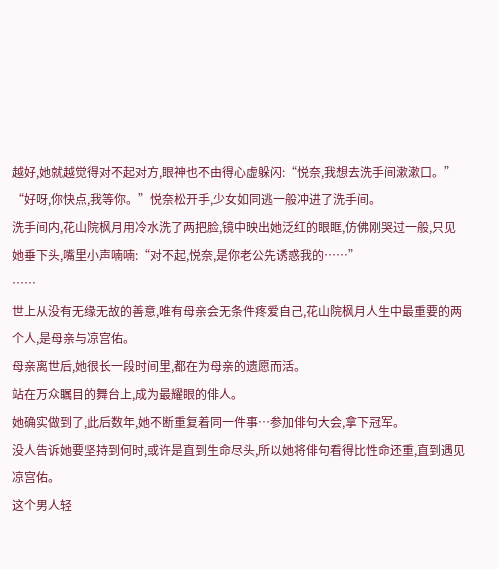越好,她就越觉得对不起对方,眼神也不由得心虚躲闪:“悦奈,我想去洗手间漱漱口。”
“好呀,你快点,我等你。”悦奈松开手,少女如同逃一般冲进了洗手间。
洗手间内,花山院枫月用冷水洗了两把脸,镜中映出她泛红的眼眶,仿佛刚哭过一般,只见她垂下头,嘴里小声喃喃:“对不起,悦奈,是你老公先诱惑我的……”
……
世上从没有无缘无故的善意,唯有母亲会无条件疼爱自己,花山院枫月人生中最重要的两个人,是母亲与凉宫佑。
母亲离世后,她很长一段时间里,都在为母亲的遗愿而活。
站在万众瞩目的舞台上,成为最耀眼的俳人。
她确实做到了,此后数年,她不断重复着同一件事…参加俳句大会,拿下冠军。
没人告诉她要坚持到何时,或许是直到生命尽头,所以她将俳句看得比性命还重,直到遇见凉宫佑。
这个男人轻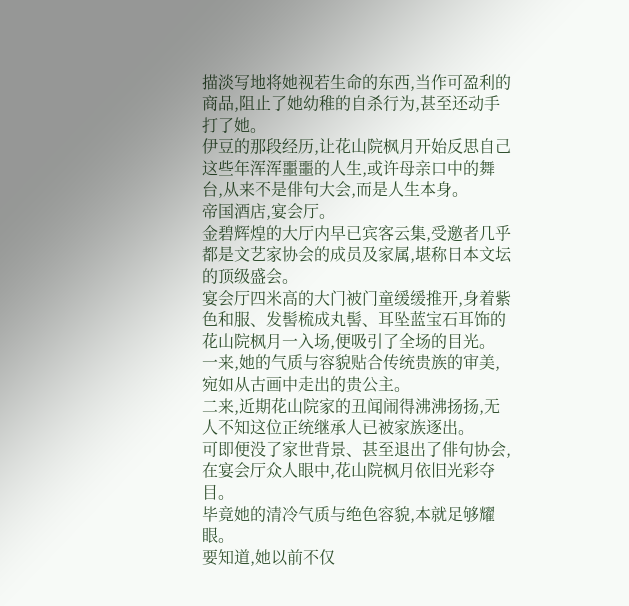描淡写地将她视若生命的东西,当作可盈利的商品,阻止了她幼稚的自杀行为,甚至还动手打了她。
伊豆的那段经历,让花山院枫月开始反思自己这些年浑浑噩噩的人生,或许母亲口中的舞台,从来不是俳句大会,而是人生本身。
帝国酒店,宴会厅。
金碧辉煌的大厅内早已宾客云集,受邀者几乎都是文艺家协会的成员及家属,堪称日本文坛的顶级盛会。
宴会厅四米高的大门被门童缓缓推开,身着紫色和服、发髻梳成丸髻、耳坠蓝宝石耳饰的花山院枫月一入场,便吸引了全场的目光。
一来,她的气质与容貌贴合传统贵族的审美,宛如从古画中走出的贵公主。
二来,近期花山院家的丑闻闹得沸沸扬扬,无人不知这位正统继承人已被家族逐出。
可即便没了家世背景、甚至退出了俳句协会,在宴会厅众人眼中,花山院枫月依旧光彩夺目。
毕竟她的清冷气质与绝色容貌,本就足够耀眼。
要知道,她以前不仅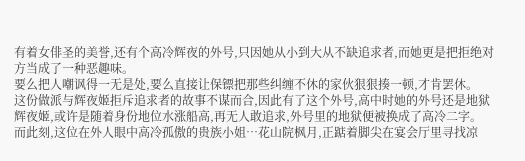有着女俳圣的美誉,还有个高冷辉夜的外号,只因她从小到大从不缺追求者,而她更是把拒绝对方当成了一种恶趣味。
要么把人嘲讽得一无是处,要么直接让保镖把那些纠缠不休的家伙狠狠揍一顿,才肯罢休。
这份做派与辉夜姬拒斥追求者的故事不谋而合,因此有了这个外号,高中时她的外号还是地狱辉夜姬,或许是随着身份地位水涨船高,再无人敢追求,外号里的地狱便被换成了高冷二字。
而此刻,这位在外人眼中高冷孤傲的贵族小姐…花山院枫月,正踮着脚尖在宴会厅里寻找凉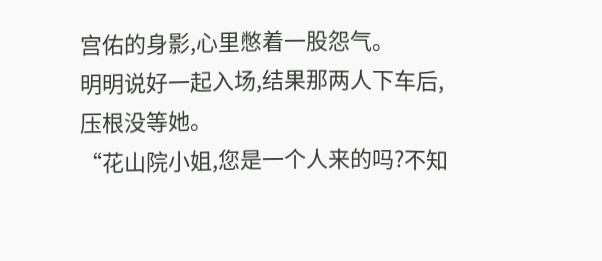宫佑的身影,心里憋着一股怨气。
明明说好一起入场,结果那两人下车后,压根没等她。
“花山院小姐,您是一个人来的吗?不知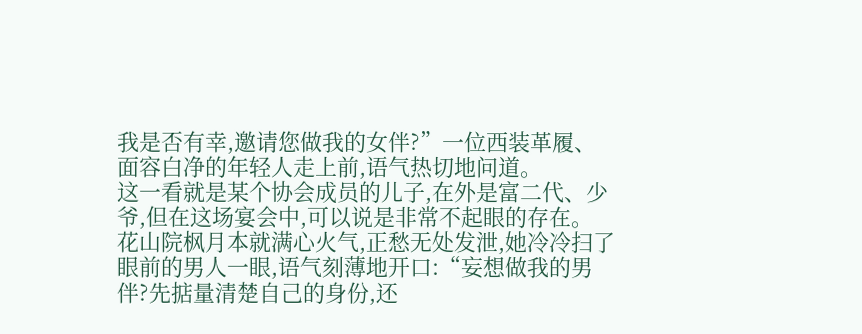我是否有幸,邀请您做我的女伴?”一位西装革履、面容白净的年轻人走上前,语气热切地问道。
这一看就是某个协会成员的儿子,在外是富二代、少爷,但在这场宴会中,可以说是非常不起眼的存在。
花山院枫月本就满心火气,正愁无处发泄,她冷冷扫了眼前的男人一眼,语气刻薄地开口:“妄想做我的男伴?先掂量清楚自己的身份,还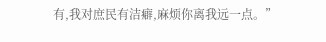有,我对庶民有洁癖,麻烦你离我远一点。”